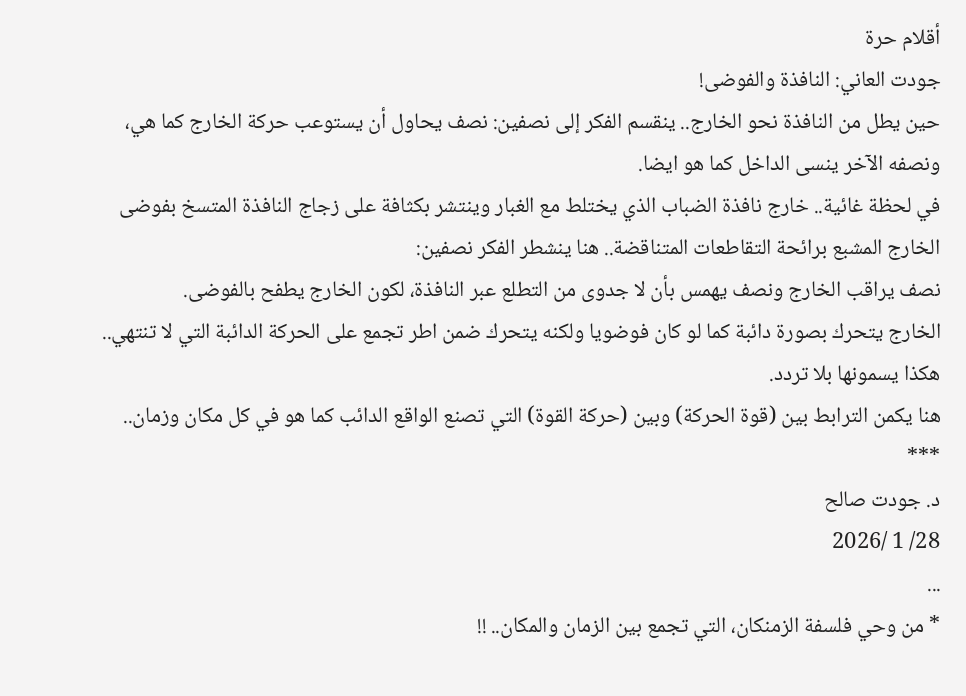أقلام حرة
جودت العاني: النافذة والفوضى!
حين يطل من النافذة نحو الخارج.. ينقسم الفكر إلى نصفين: نصف يحاول أن يستوعب حركة الخارج كما هي، ونصفه الآخر ينسى الداخل كما هو ايضا.
في لحظة غائية.. خارج نافذة الضباب الذي يختلط مع الغبار وينتشر بكثافة على زجاج النافذة المتسخ بفوضى الخارج المشبع برائحة التقاطعات المتناقضة.. هنا ينشطر الفكر نصفين:
نصف يراقب الخارج ونصف يهمس بأن لا جدوى من التطلع عبر النافذة، لكون الخارج يطفح بالفوضى.
الخارج يتحرك بصورة دائبة كما لو كان فوضويا ولكنه يتحرك ضمن اطر تجمع على الحركة الدائبة التي لا تنتهي.. هكذا يسمونها بلا تردد.
هنا يكمن الترابط بين (قوة الحركة) وبين (حركة القوة) التي تصنع الواقع الدائب كما هو في كل مكان وزمان..
***
د. جودت صالح
28/ 1 /2026
...
* من وحي فلسفة الزمنكان، التي تجمع بين الزمان والمكان.. !!